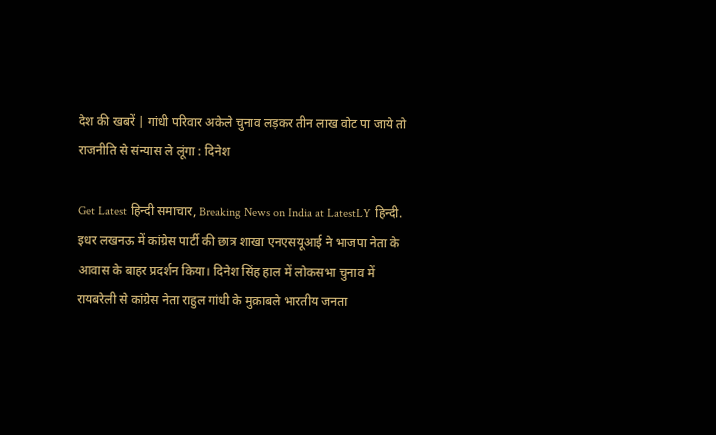देश की खबरें | गांधी परिवार अकेले चुनाव लड़कर तीन लाख वोट पा जाये तो राजनीति से संन्यास ले लूंगा : दिनेश

Get Latest हिन्दी समाचार, Breaking News on India at LatestLY हिन्दी. इधर लखनऊ में कांग्रेस पार्टी की छात्र शाखा एनएसयूआई ने भाजपा नेता के आवास के बाहर प्रदर्शन किया। दिनेश सिंह हाल में लोकसभा चुनाव में रायबरेली से कांग्रेस नेता राहुल गांधी के मुक़ाबले भारतीय जनता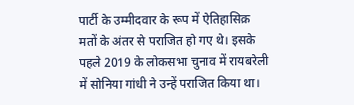पार्टी के उम्मीदवार के रूप में ऐतिहासिक़ मतों के अंतर से पराजित हो गए थे। इसके पहले 2019 के लोकसभा चुनाव में रायबरेली में सोनिया गांधी ने उन्हें पराजित किया था।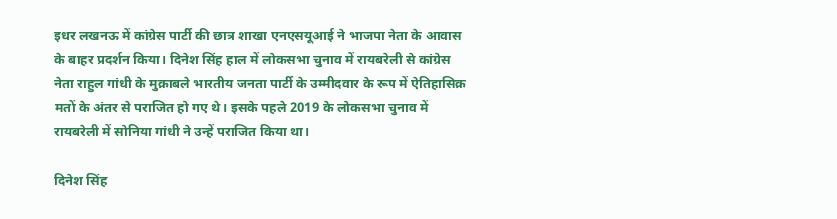इधर लखनऊ में कांग्रेस पार्टी की छात्र शाखा एनएसयूआई ने भाजपा नेता के आवास के बाहर प्रदर्शन किया। दिनेश सिंह हाल में लोकसभा चुनाव में रायबरेली से कांग्रेस नेता राहुल गांधी के मुक़ाबले भारतीय जनता पार्टी के उम्मीदवार के रूप में ऐतिहासिक़ मतों के अंतर से पराजित हो गए थे। इसके पहले 2019 के लोकसभा चुनाव में रायबरेली में सोनिया गांधी ने उन्हें पराजित किया था।

दिनेश सिंह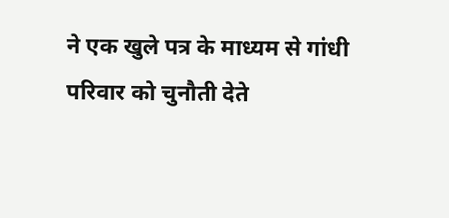ने एक खुले पत्र के माध्यम से गांधी परिवार को चुनौती देते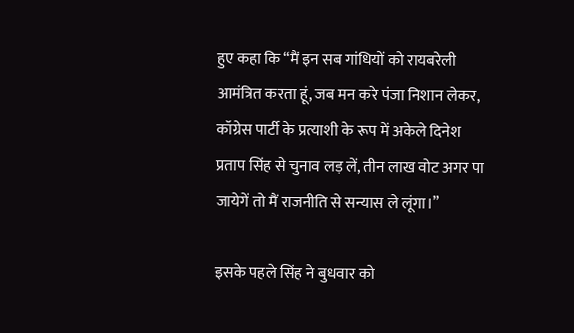हुए कहा कि “मैं इन सब गांधियों को रायबरेली आमंत्रित करता हूं, जब मन करे पंजा निशान लेकर, कॉग्रेस पार्टी के प्रत्याशी के रूप में अकेले दिनेश प्रताप सिंह से चुनाव लड़ लें, तीन लाख वोट अगर पा जायेगें तो मैं राजनीति से सन्यास ले लूंगा।”

इसके पहले सिंह ने बुधवार को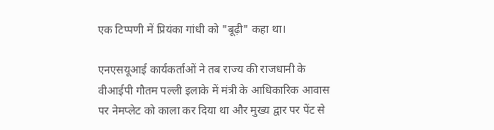एक टिप्पणी में प्रियंका गांधी को "बूढ़ी" कहा था।

एनएसयूआई कार्यकर्ताओं ने तब राज्य की राजधानी के वीआईपी गौतम पल्ली इलाके में मंत्री के आधिकारिक आवास पर नेमप्लेट को काला कर दिया था और मुख्य द्वार पर पेंट से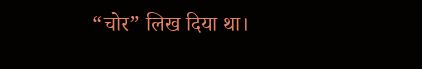“चोर” लिख दिया था।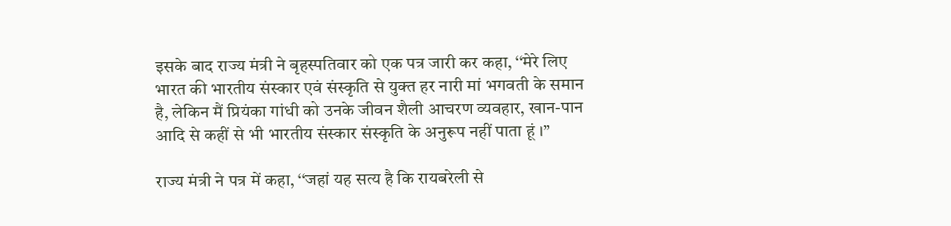इसके बाद राज्य मंत्री ने बृहस्पतिवार को एक पत्र जारी कर कहा, ‘‘मेरे लिए भारत की भारतीय संस्कार एवं संस्कृति से युक्त हर नारी मां भगवती के समान है, लेकिन मैं प्रियंका गांधी को उनके जीवन शैली आचरण व्यवहार, खान-पान आदि से कहीं से भी भारतीय संस्कार संस्कृति के अनुरूप नहीं पाता हूं ।’’

राज्य मंत्री ने पत्र में कहा, ‘‘जहां यह सत्य है कि रायबरेली से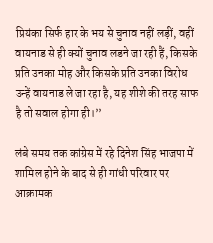प्रियंका सिर्फ हार के भय से चुनाव नहीं लड़ीं, वहीं वायनाड से ही क्यों चुनाव लडने जा रही हैं, किसके प्रति उनका मोह और किसके प्रति उनका विरोध उन्हें वायनाड ले जा रहा है, यह शीशे की तरह साफ है तो सवाल होगा ही।’’

लंबे समय तक कांग्रेस में रहे दिनेश सिंह भाजपा में शामिल होने के बाद से ही गांधी परिवार पर आक्रामक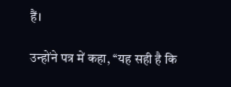हैं।

उन्होंने पत्र में कहा, ‘‘यह सही है कि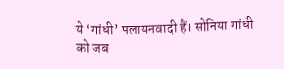ये ‘गांधी’ पलायनवादी हैं। सोनिया गांधी को जब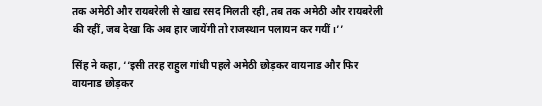तक अमेठी और रायबरेली से खाद्य रसद मिलती रही, तब तक अमेठी और रायबरेली की रहीं, जब देखा कि अब हार जायेंगी तो राजस्थान पलायन कर गयीं।’’

सिंह ने कहा, ‘‘इसी तरह राहुल गांधी पहले अमेठी छोड़कर वायनाड और फिर वायनाड छोड़कर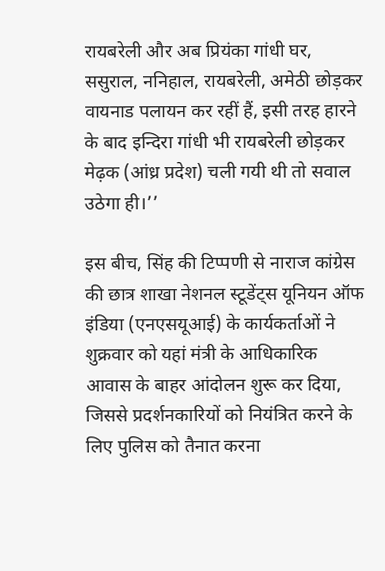रायबरेली और अब प्रियंका गांधी घर, ससुराल, ननिहाल, रायबरेली, अमेठी छोड़कर वायनाड पलायन कर रहीं हैं, इसी तरह हारने के बाद इन्दिरा गांधी भी रायबरेली छोड़कर मेढ़क (आंध्र प्रदेश) चली गयी थी तो सवाल उठेगा ही।’’

इस बीच, सिंह की टिप्पणी से नाराज कांग्रेस की छात्र शाखा नेशनल स्टूडेंट्स यूनियन ऑफ इंडिया (एनएसयूआई) के कार्यकर्ताओं ने शुक्रवार को यहां मंत्री के आधिकारिक आवास के बाहर आंदोलन शुरू कर दिया, जिससे प्रदर्शनकारियों को नियंत्रित करने के लिए पुलिस को तैनात करना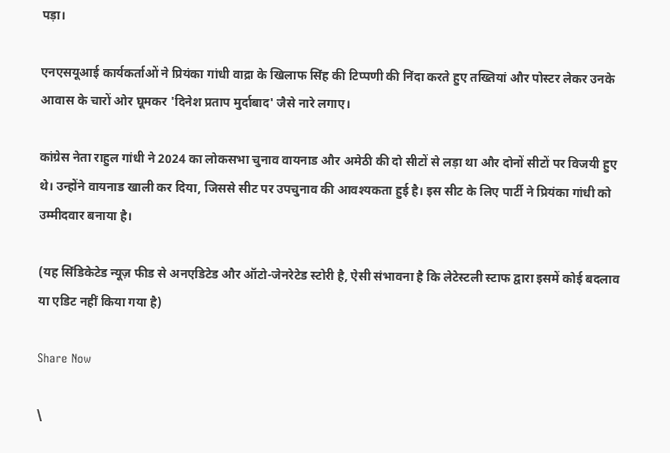पड़ा।

एनएसयूआई कार्यकर्ताओं ने प्रियंका गांधी वाद्रा के खिलाफ सिंह की टिप्पणी की निंदा करते हुए तख्तियां और पोस्टर लेकर उनके आवास के चारों ओर घूमकर 'दिनेश प्रताप मुर्दाबाद' जैसे नारे लगाए।

कांग्रेस नेता राहुल गांधी ने 2024 का लोकसभा चुनाव वायनाड और अमेठी की दो सीटों से लड़ा था और दोनों सीटों पर विजयी हुए थे। उन्होंने वायनाड खाली कर दिया, जिससे सीट पर उपचुनाव की आवश्यकता हुई है। इस सीट के लिए पार्टी ने प्रियंका गांधी को उम्मीदवार बनाया है।

(यह सिंडिकेटेड न्यूज़ फीड से अनएडिटेड और ऑटो-जेनरेटेड स्टोरी है, ऐसी संभावना है कि लेटेस्टली स्टाफ द्वारा इसमें कोई बदलाव या एडिट नहीं किया गया है)

Share Now

\